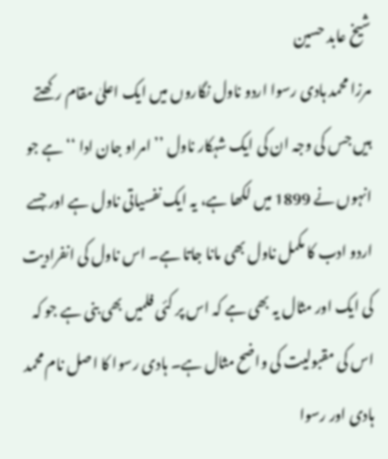شیخ عابد حسین
مرزا محمد ہادی رسوا اردو ناول نگاروں میں ایک اعلیٰ مقام رکھتے ہیں جس کی وجہ ان کی ایک شہکار ناول ’’ امراو جان ادا ‘‘ ہے جو انہوں نے 1899 میں لکھا ہے، یہ ایک نفسیاتی ناول ہے اور جسے اردو ادب کا مکمل ناول بھی مانا جاتا ہے۔ اس ناول کی انفرادیت کی ایک اور مثال یہ بھی ہے کہ اس پر کئی فلمیں بھی بنی ہے جو کہ اس کی مقبولیت کی واضح مثال ہے۔ ہادی رسوا کا اصل نام محمد ہادی اور رسوا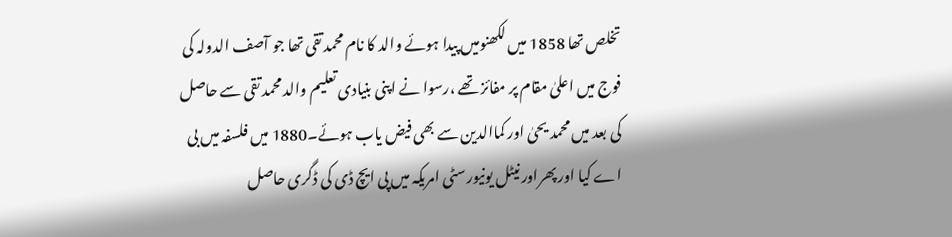تخلص تھا 1858 میں لکھنومیں پیدا ہوئے والد کا نام محمد تقی تھا جو آصف الدولہ کی فوج میں اعلیٰ مقام پر مفائز تھے ،رسوا نے اپنی بنیادی تعلیم والد محمد تقی سے حاصل کی بعد میں محمد یحیٰ اور کماالدین سے بھی فیض یاب ہوئے۔1880 میں فلسفہ میں بی اے کیا اور پھراور نیٹل یونیورسٹی امریکہ میں پی ایچ ڈی کی ڈگری حاصل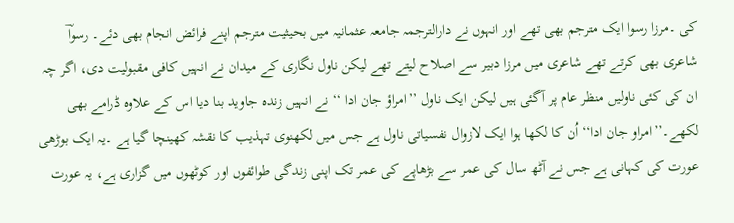کی ۔مرزا رسوا ایک مترجم بھی تھے اور انہوں نے دارالترجمہ جامعہ عثمانیہ میں بحیثیت مترجم اپنے فرائض انجام بھی دئے۔ رسواؔ شاعری بھی کرتے تھے شاعری میں مرزا دبیر سے اصلاح لیتے تھے لیکن ناول نگاری کے میدان نے انہیں کافی مقبولیت دی، اگر چہ ان کی کئی ناولیں منظر عام پر آگئی ہیں لیکن ایک ناول ’’امراؤ جان ادا ‘‘ نے انہیں زندہ جاوید بنا دیا اس کے علاوہ ڈرامے بھی لکھے۔’’امراو جان ادا‘‘ اُن کا لکھا ہوا ایک لازوال نفسیاتی ناول ہے جس میں لکھنوی تہذیب کا نقشہ کھینچا گیا ہے ۔یہ ایک بوڑھی عورت کی کہانی ہے جس نے آٹھ سال کی عمر سے بڑھاپے کی عمر تک اپنی زندگی طوائفوں اور کوٹھوں میں گزاری ہے، یہ عورت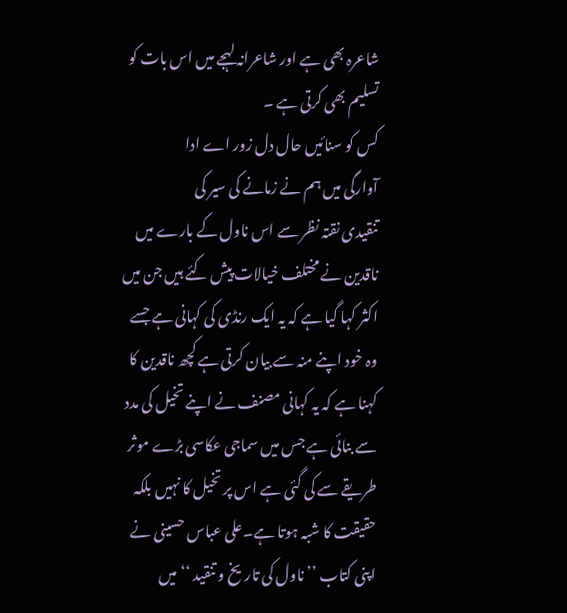شاعرہ بھی ہے اور شاعرانہ لہجے میں اس بات کو تسلیم بھی کرتی ہے ۔
کس کو سنائیں حال دل زور اے ادا
آوارگی میں ہم نے زمانے کی سیر کی
تنقیدی نقتہ نظر سے اس ناول کے بارے میں ناقدین نے مختلف خیالات پیش کئے ہیں جن میں اکثر کہا گیا ہے کہ یہ ایک رنڈی کی کہانی ہے جسے وہ خود اپنے منہ سے بیان کرتی ہے کچھ ناقدین کا کہنا ہے کہ یہ کہانی مصنف نے اپنے تخیل کی مدد سے بنائی ہے جس میں سماجی عکاسی بڑے موثر طریقے سے کی گئی ہے اس پر تخیل کا نہیں بلکہ حقیقت کا شبہ ہوتا ہے۔علی عباس حسینی نے اپنی کتاب ’’ ناول کی تاریخ و تنقید ‘‘ میں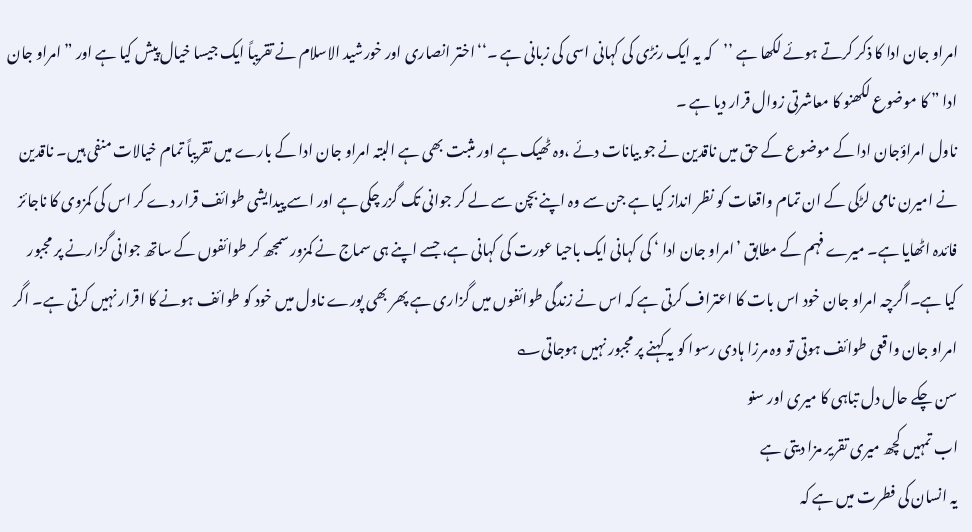امراو جان ادا کا ذکر کرتے ہوئے لکھا ہے ’’کہ یہ ایک رنڑی کی کہانی اسی کی زبانی ہے ۔‘‘اختر انصاری اور خورشید الاسلام نے تقریباً ایک جیسا خیال پیش کیا ہے اور ” امراو جان ادا ” کا موضوع لکھنو کا معاشرتی زوال قرار دیا ہے ۔
ناول امراؤجان ادا کے موضوع کے حق میں ناقدین نے جو بیانات دئے ،وہ ٹھیک ہے اور مثبت بھی ہے البتہ امراو جان ادا کے بارے میں تقریباً تمام خیالات منفی ہیں۔ ناقدین نے امیرن نامی لڑکی کے ان تمام واقعات کو نظر انداز کیا ہے جن سے وہ اپنے بچن سے لے کر جوانی تک گزر چکی ہے اور اسے پیدایشی طوائف قرار دے کر اس کی کمزوی کا ناجائز فائدہ اٹھایا ہے۔ میرے فہم کے مطابق ’امراو جان ادا ‘ کی کہانی ایک باحیا عورت کی کہانی ہے، جسے اپنے ہی سماج نے کمزور سمجھ کر طوائفوں کے ساتھ جوانی گزارنے پر مجبور کیا ہے۔اگرچہ امراو جان خود اس بات کا اعتراف کرتی ہے کہ اس نے زندگی طوائفوں میں گزاری ہے پھر بھی پورے ناول میں خود کو طوائف ہونے کا اقرار نہیں کرتی ہے۔ اگر امراو جان واقعی طوائف ہوتی تو وہ مرزا ہادی رسوا کو یہ کہنے پر مجبور نہیں ہوجاتی؎
سن چکے حال دل تباہی کا میری اور سنو
اب تمہیں کچھ میری تقریر مزا دیتی ہے
یہ انسان کی فطرت میں ہے کہ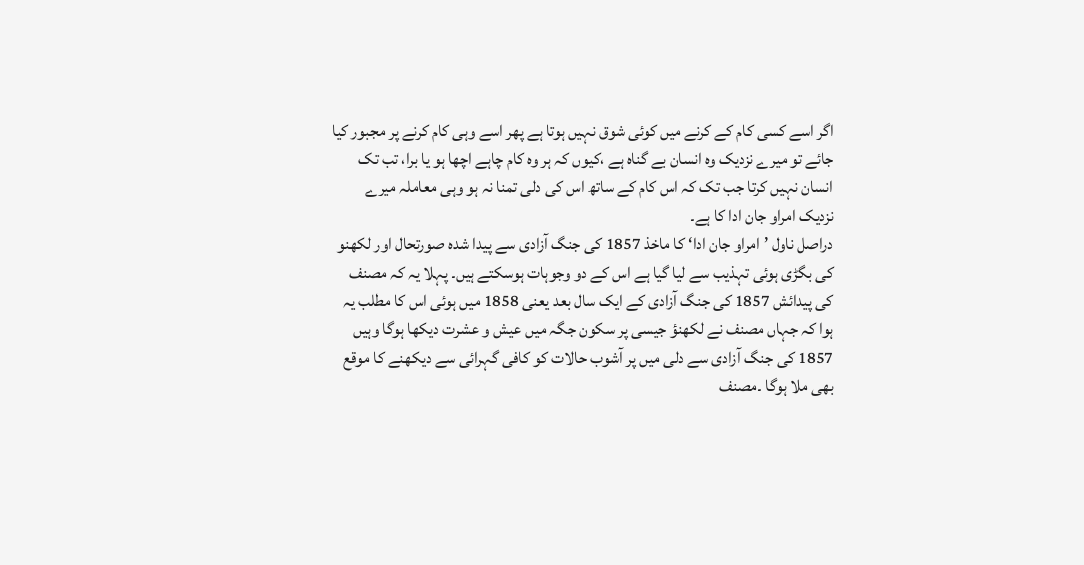اگر اسے کسی کام کے کرنے میں کوئی شوق نہیں ہوتا ہے پھر اسے وہی کام کرنے پر مجبور کیا جائے تو میرے نزدیک وہ انسان بے گناہ ہے ،کیوں کہ ہر وہ کام چاہے اچھا ہو یا برا، تب تک انسان نہیں کرتا جب تک کہ اس کام کے ساتھ اس کی دلی تمنا نہ ہو وہی معاملہ میرے نزدیک امراو جان ادا کا ہے۔
دراصل ناول ’امراو جان ادا‘ کا ماخذ 1857 کی جنگ آزادی سے پیدا شدہ صورتحال اور لکھنو کی بگڑی ہوئی تہذیب سے لیا گیا ہے اس کے دو وجوہات ہوسکتے ہیں۔ پہلا یہ کہ مصنف کی پیدائش 1857 کی جنگ آزادی کے ایک سال بعد یعنی 1858 میں ہوئی اس کا مطلب یہ ہوا کہ جہاں مصنف نے لکھنؤ جیسی پر سکون جگہ میں عیش و عشرت دیکھا ہوگا وہیں 1857 کی جنگ آزادی سے دلی میں پر آشوب حالات کو کافی گہرائی سے دیکھنے کا موقع بھی ملا ہوگا ۔مصنف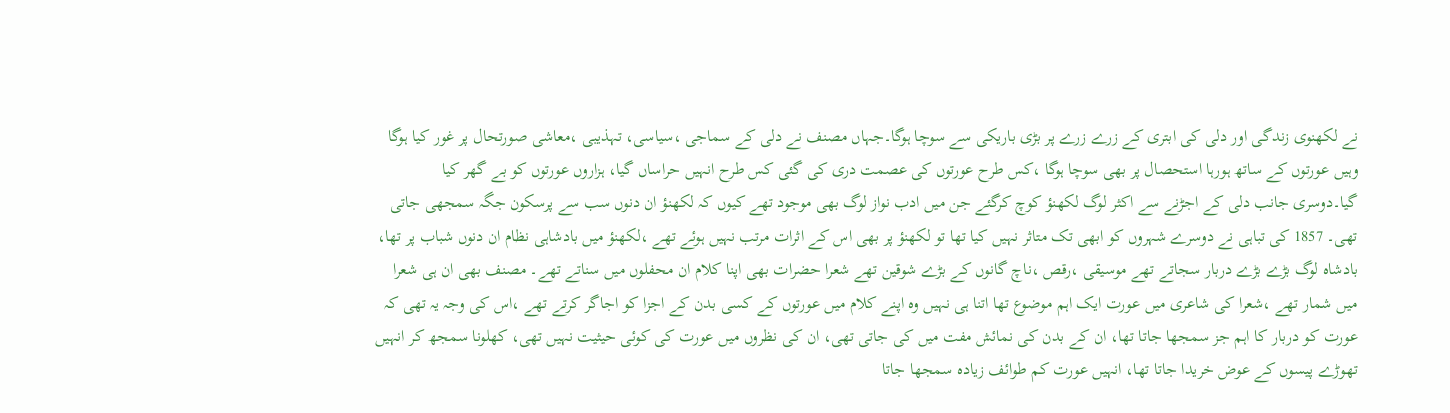نے لکھنوی زندگی اور دلی کی ابتری کے زرے زرے پر بڑی باریکی سے سوچا ہوگا۔جہاں مصنف نے دلی کے سماجی ،سیاسی، تہذیبی ،معاشی صورتحال پر غور کیا ہوگا وہیں عورتوں کے ساتھ ہورہا استحصال پر بھی سوچا ہوگا ،کس طرح عورتوں کی عصمت دری کی گئی کس طرح انہیں حراساں گیا، ہزاروں عورتوں کو بے گھر کیا گیا۔دوسری جانب دلی کے اجڑنے سے اکثر لوگ لکھنؤ کوچ کرگئے جن میں ادب نواز لوگ بھی موجود تھے کیوں کہ لکھنؤ ان دنوں سب سے پرسکون جگہ سمجھی جاتی تھی۔ 1857 کی تباہی نے دوسرے شہروں کو ابھی تک متاثر نہیں کیا تھا تو لکھنؤ پر بھی اس کے اثرات مرتب نہیں ہوئے تھے ،لکھنؤ میں بادشاہی نظام ان دنوں شباب پر تھا، بادشاہ لوگ بڑے بڑے دربار سجاتے تھے موسیقی ،رقص ،ناچ گانوں کے بڑے شوقین تھے شعرا حضرات بھی اپنا کلام ان محفلوں میں سناتے تھے۔ مصنف بھی ان ہی شعرا میں شمار تھے ،شعرا کی شاعری میں عورت ایک اہم موضوع تھا اتنا ہی نہیں وہ اپنے کلام میں عورتوں کے کسی بدن کے اجزا کو اجاگر کرتے تھے ،اس کی وجہ یہ تھی کہ عورت کو دربار کا اہم جز سمجھا جاتا تھا، ان کے بدن کی نمائش مفت میں کی جاتی تھی، ان کی نظروں میں عورت کی کوئی حیثیت نہیں تھی، کھلونا سمجھ کر انہیں تھوڑے پیسوں کے عوض خریدا جاتا تھا، انہیں عورت کم طوائف زیادہ سمجھا جاتا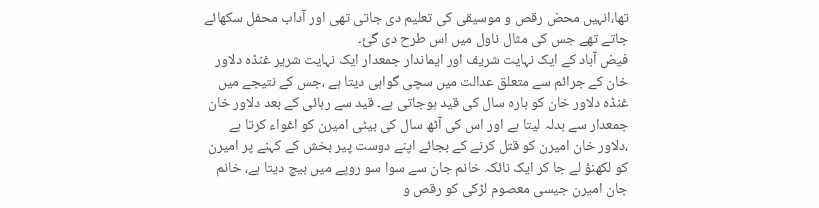تھا،انہیں محض رقص و موسیقی کی تعلیم دی جاتی تھی اور آداب محفل سکھائے جاتے تھے جس کی مثال ناول میں اس طرح دی گئ۔
فیض آباد کے ایک نہایت شریف اور ایماندار جمعدار ایک نہایت شریر غنڈہ دلاور خان کے جرائم سے متعلق عدالت میں سچی گواہی دیتا ہے ،جس کے نتیجے میں غنڈہ دلاور خان کو بارہ سال کی قید ہوجاتی ہے۔ قید سے رہائی کے بعد دلاور خان جمعدار سے بدلہ لیتا ہے اور اس کی آٹھ سال کی بیٹی امیرن کو اغواء کرتا ہے ،دلاور خان امیرن کو قتل کرنے کے بجائے اپنے دوست پیر بخش کے کہنے پر امیرن کو لکھنؤ لے جا کر ایک نائکہ خانم جان سے سوا سو روپے میں بیچ دیتا ہے، خانم جان امیرن جیسی معصوم لڑکی کو رقص و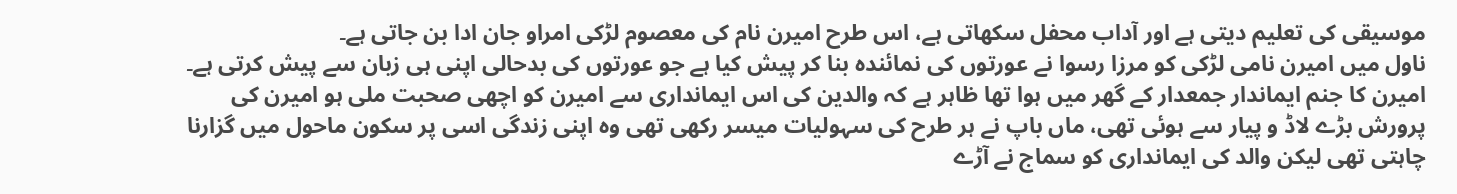موسیقی کی تعلیم دیتی ہے اور آداب محفل سکھاتی ہے، اس طرح امیرن نام کی معصوم لڑکی امراو جان ادا بن جاتی ہے۔
ناول میں امیرن نامی لڑکی کو مرزا رسوا نے عورتوں کی نمائندہ بنا کر پیش کیا ہے جو عورتوں کی بدحالی اپنی ہی زبان سے پیش کرتی ہے۔ امیرن کا جنم ایماندار جمعدار کے گھر میں ہوا تھا ظاہر ہے کہ والدین کی اس ایمانداری سے امیرن کو اچھی صحبت ملی ہو امیرن کی پرورش بڑے لاڈ و پیار سے ہوئی تھی، ماں باپ نے ہر طرح کی سہولیات میسر رکھی تھی وہ اپنی زندگی اسی پر سکون ماحول میں گزارنا چاہتی تھی لیکن والد کی ایمانداری کو سماج نے آڑے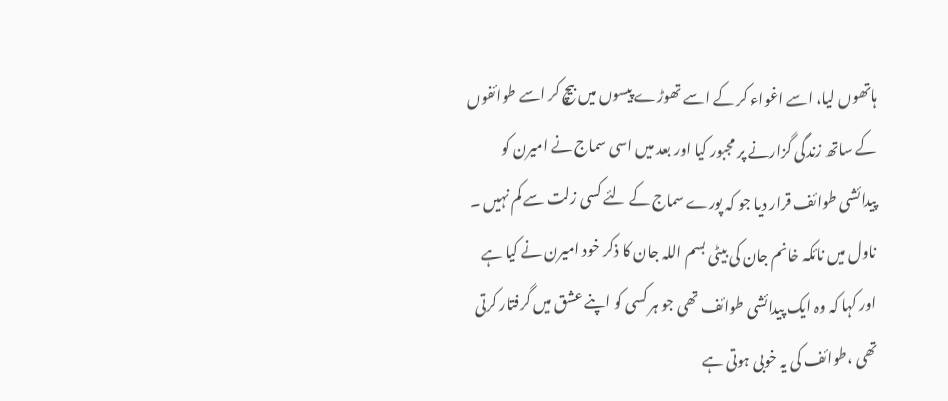ہاتھوں لیا، اسے اغواء کر کے اسے تھوڑے پیسوں میں بیچ کر اسے طوائفوں کے ساتھ زندگی گزارنے پر مجبور کیا اور بعد میں اسی سماج نے امیرن کو پیدائشی طوائف قرار دیا جو کہ پورے سماج کے لئے کسی زلت سے کم نہیں ۔
ناول میں نائکہ خانم جان کی بیٹی بسم اللہ جان کا ذکر خود امیرن نے کیا ہے اور کہا کہ وہ ایک پیدائشی طوائف تھی جو ہر کسی کو اپنے عشق میں گرفتار کرتی تھی ،طوائف کی یہ خوبی ہوتی ہے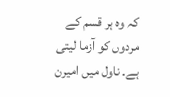کہ وہ ہر قسم کے مردوں کو آزما لیتی ہے۔ ناول میں امیرن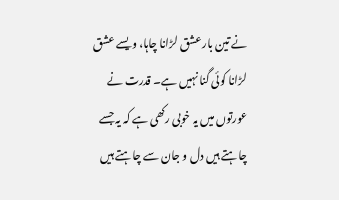نے تین بار عشق لڑانا چاہا، ویسے عشق لڑانا کوئی گنا نہیں ہے۔ قدرت نے عورتوں میں یہ خوبی رکھی ہے کہ یہ جسے چاہتے ہیں دل و جان سے چاہتے ہیں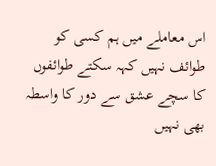اس معاملے میں ہم کسی کو طوائف نہیں کہہ سکتے طوائفوں کا سچے عشق سے دور کا واسطہ بھی نہیں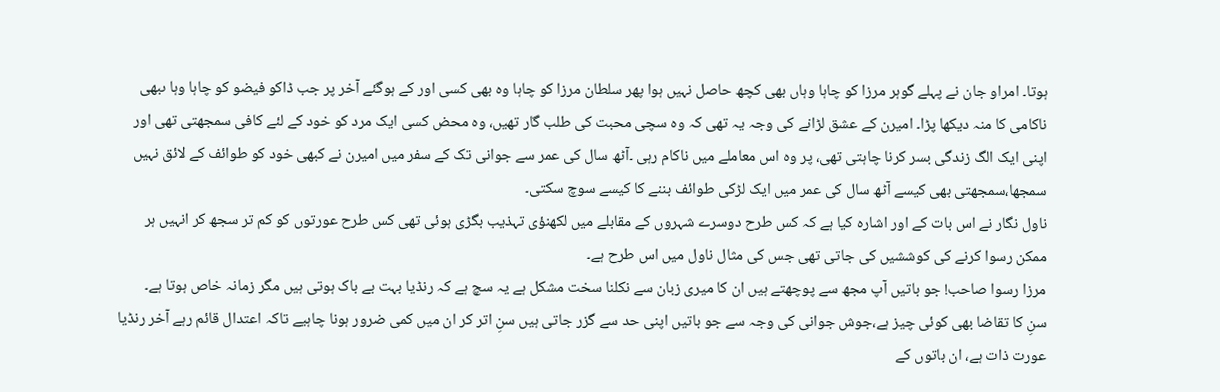ہوتا۔ امراو جان نے پہلے گوہر مرزا کو چاہا وہاں بھی کچھ حاصل نہیں ہوا پھر سلطان مرزا کو چاہا وہ بھی کسی اور کے ہوگئے آخر پر جب ڈاکو فیضو کو چاہا وہا ںبھی ناکامی کا منہ دیکھا پڑا۔ امیرن کے عشق لڑانے کی وجہ یہ تھی کہ وہ سچی محبت کی طلب گار تھیں، وہ محض کسی ایک مرد کو خود کے لئے کافی سمجھتی تھی اور اپنی ایک الگ زندگی بسر کرنا چاہتی تھی، پر وہ اس معاملے میں ناکام رہی ۔آٹھ سال کی عمر سے جوانی تک کے سفر میں امیرن نے کبھی خود کو طوائف کے لائق نہیں سمجھا،سمجھتی بھی کیسے آٹھ سال کی عمر میں ایک لڑکی طوائف بننے کا کیسے سوچ سکتی۔
ناول نگار نے اس بات کے اور اشارہ کیا ہے کہ کس طرح دوسرے شہروں کے مقابلے میں لکھنؤی تہذیب بگڑی ہوئی تھی کس طرح عورتوں کو کم تر سجھ کر انہیں ہر ممکن رسوا کرنے کی کوششیں کی جاتی تھی جس کی مثال ناول میں اس طرح ہے۔
مرزا رسوا صاحب! جو باتیں آپ مجھ سے پوچھتے ہیں ان کا میری زبان سے نکلنا سخت مشکل ہے یہ سچ ہے کہ رنڈیا بہت بے باک ہوتی ہیں مگر زمانہ خاص ہوتا ہے۔
سنِ کا تقاضا بھی کوئی چیز ہے،جوش جوانی کی وجہ سے جو باتیں اپنی حد سے گزر جاتی ہیں سنِ اتر کر ان میں کمی ضرور ہونا چاہیے تاکہ اعتدال قائم رہے آخر رنڈیا عورت ذات ہے، ان باتوں کے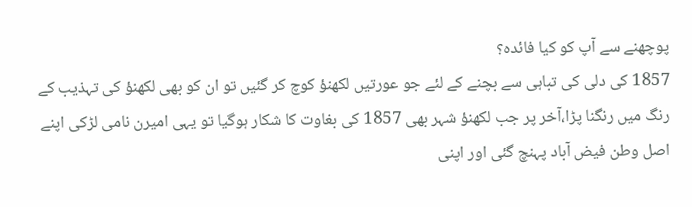پوچھنے سے آپ کو کیا فائدہ؟
1857 کی دلی کی تباہی سے بچنے کے لئے جو عورتیں لکھنؤ کوچ کر گئیں تو ان کو بھی لکھنؤ کی تہذیب کے رنگ میں رنگنا پڑا،آخر پر جب لکھنؤ شہر بھی 1857 کی بغاوت کا شکار ہوگیا تو یہی امیرن نامی لڑکی اپنے اصل وطن فیض آباد پہنچ گئی اور اپنی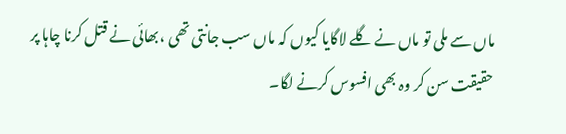ماں سے ملی تو ماں نے گلے لاگایا کیوں کہ ماں سب جانتی تھی ،بھائی نے قتل کرنا چاہا پر حقیقت سن کر وہ بھی افسوس کرنے لگا۔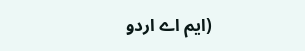(ایم اے اردو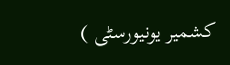کشمیر یونیورسٹی )